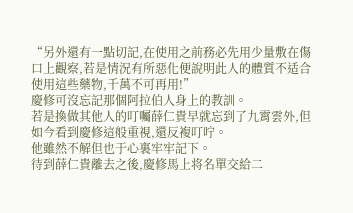“另外還有一點切記,在使用之前務必先用少量敷在傷口上觀察,若是情況有所惡化便說明此人的體質不适合使用這些藥物,千萬不可再用!”
慶修可沒忘記那個阿拉伯人身上的教訓。
若是換做其他人的叮囑薛仁貴早就忘到了九霄雲外,但如今看到慶修這般重視,還反複叮咛。
他雖然不解但也于心裏牢牢記下。
待到薛仁貴離去之後,慶修馬上将名單交給二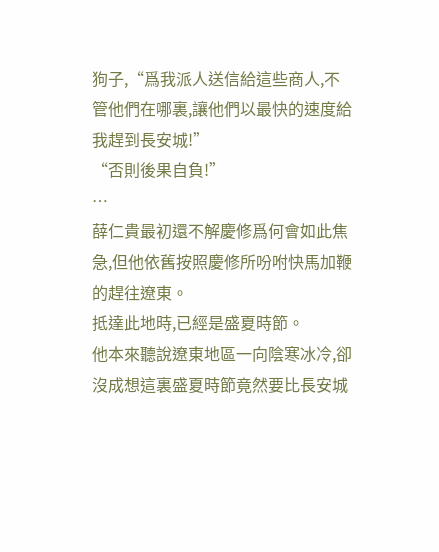狗子,“爲我派人送信給這些商人,不管他們在哪裏,讓他們以最快的速度給我趕到長安城!”
“否則後果自負!”
…
薛仁貴最初還不解慶修爲何會如此焦急,但他依舊按照慶修所吩咐快馬加鞭的趕往遼東。
抵達此地時,已經是盛夏時節。
他本來聽說遼東地區一向陰寒冰冷,卻沒成想這裏盛夏時節竟然要比長安城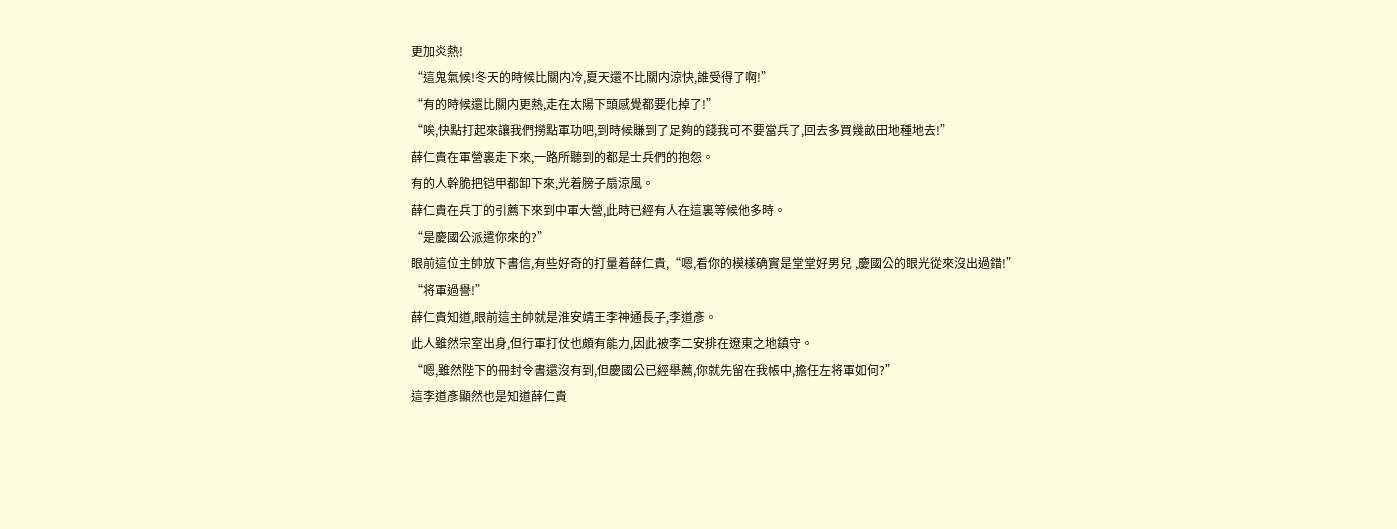更加炎熱!
“這鬼氣候!冬天的時候比關内冷,夏天還不比關内涼快,誰受得了啊!”
“有的時候還比關内更熱,走在太陽下頭感覺都要化掉了!”
“唉,快點打起來讓我們撈點軍功吧,到時候賺到了足夠的錢我可不要當兵了,回去多買幾畝田地種地去!”
薛仁貴在軍營裏走下來,一路所聽到的都是士兵們的抱怨。
有的人幹脆把铠甲都卸下來,光着膀子扇涼風。
薛仁貴在兵丁的引薦下來到中軍大營,此時已經有人在這裏等候他多時。
“是慶國公派遣你來的?”
眼前這位主帥放下書信,有些好奇的打量着薛仁貴,“嗯,看你的模樣确實是堂堂好男兒 ,慶國公的眼光從來沒出過錯!”
“将軍過譽!”
薛仁貴知道,眼前這主帥就是淮安靖王李神通長子,李道彥。
此人雖然宗室出身,但行軍打仗也頗有能力,因此被李二安排在遼東之地鎮守。
“嗯,雖然陛下的冊封令書還沒有到,但慶國公已經舉薦,你就先留在我帳中,擔任左将軍如何?”
這李道彥顯然也是知道薛仁貴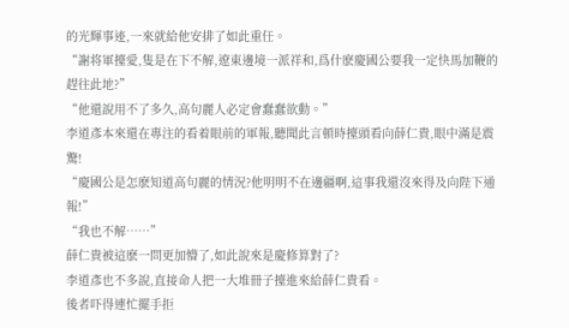的光輝事迹,一來就給他安排了如此重任。
“謝将軍擡愛,隻是在下不解,遼東邊境一派祥和,爲什麽慶國公要我一定快馬加鞭的趕往此地?”
“他還說用不了多久,高句麗人必定會蠢蠢欲動。”
李道彥本來還在專注的看着眼前的軍報,聽聞此言頓時擡頭看向薛仁貴,眼中滿是震驚!
“慶國公是怎麽知道高句麗的情況?他明明不在邊疆啊,這事我還沒來得及向陛下通報!”
“我也不解……”
薛仁貴被這麽一問更加懵了,如此說來是慶修算對了?
李道彥也不多說,直接命人把一大堆冊子擡進來給薛仁貴看。
後者吓得連忙擺手拒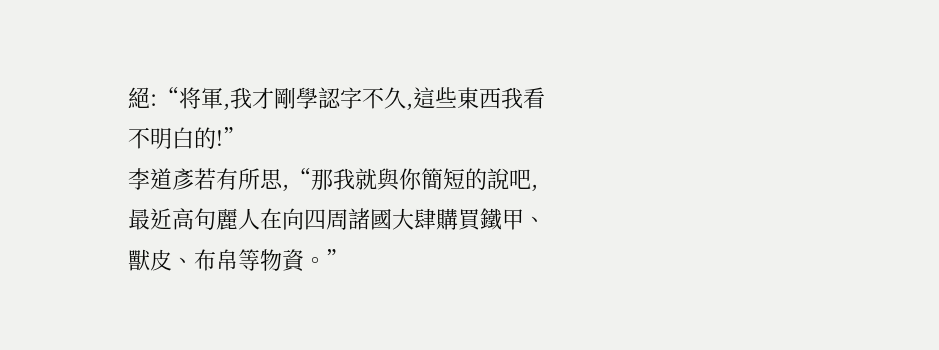絕:“将軍,我才剛學認字不久,這些東西我看不明白的!”
李道彥若有所思,“那我就與你簡短的說吧,最近高句麗人在向四周諸國大肆購買鐵甲、獸皮、布帛等物資。”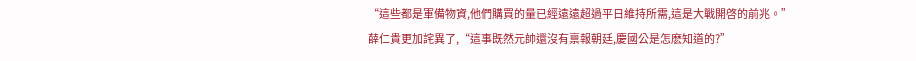“這些都是軍備物資,他們購買的量已經遠遠超過平日維持所需,這是大戰開啓的前兆。”
薛仁貴更加詫異了,“這事既然元帥還沒有禀報朝廷,慶國公是怎麽知道的?”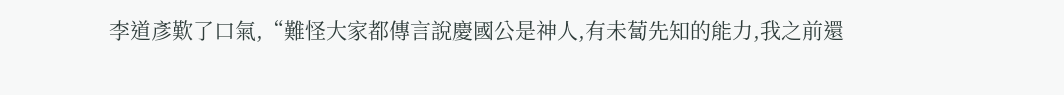李道彥歎了口氣,“難怪大家都傳言說慶國公是神人,有未蔔先知的能力,我之前還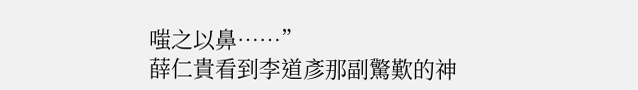嗤之以鼻……”
薛仁貴看到李道彥那副驚歎的神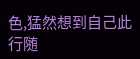色,猛然想到自己此行随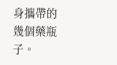身攜帶的幾個藥瓶子。